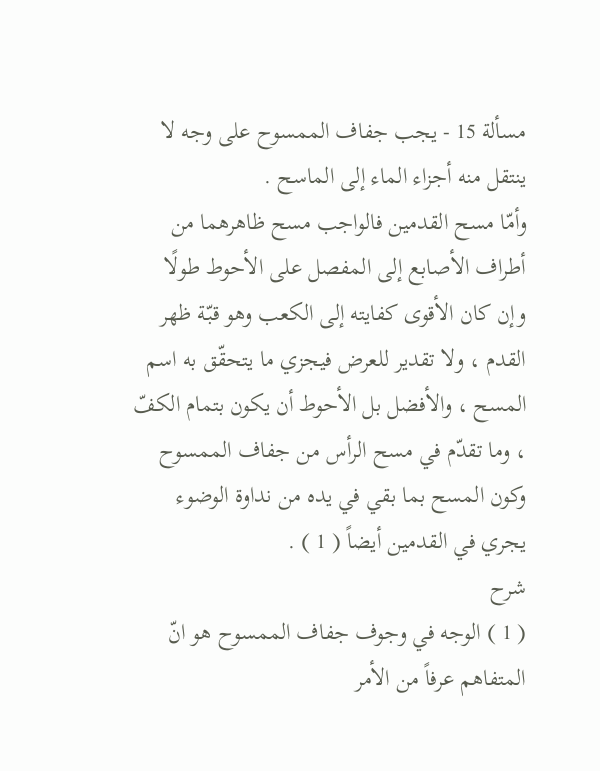مسألة 15 - يجب جفاف الممسوح على وجه لا ينتقل منه أجزاء الماء إلى الماسح .
وأمّا مسح القدمين فالواجب مسح ظاهرهما من أطراف الأصابع إلى المفصل على الأحوط طولًا وإن كان الأقوى كفايته إلى الكعب وهو قبّة ظهر القدم ، ولا تقدير للعرض فيجزي ما يتحقّق به اسم المسح ، والأفضل بل الأحوط أن يكون بتمام الكفّ ، وما تقدّم في مسح الرأس من جفاف الممسوح وكون المسح بما بقي في يده من نداوة الوضوء يجري في القدمين أيضاً ( 1 ) .
شرح
( 1 ) الوجه في وجوف جفاف الممسوح هو انّ المتفاهم عرفاً من الأمر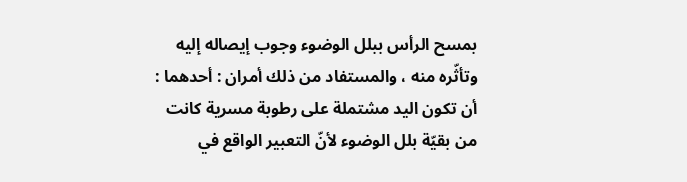بمسح الرأس ببلل الوضوء وجوب إيصاله إليه وتأثّره منه ، والمستفاد من ذلك أمران : أحدهما : أن تكون اليد مشتملة على رطوبة مسرية كانت من بقيّة بلل الوضوء لأنّ التعبير الواقع في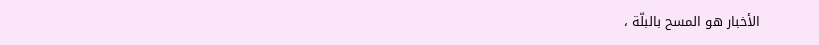الأخبار هو المسح بالبلّة ،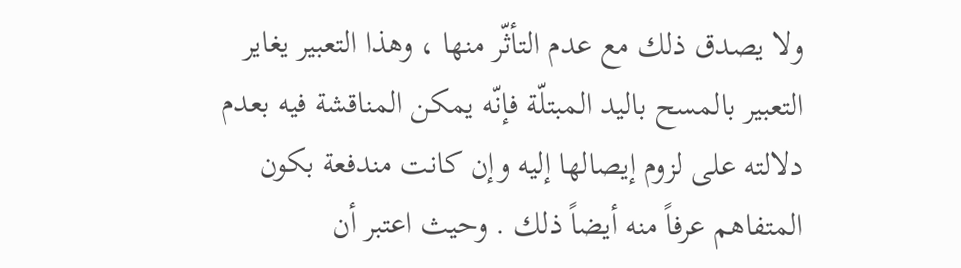ولا يصدق ذلك مع عدم التأثّر منها ، وهذا التعبير يغاير التعبير بالمسح باليد المبتلّة فإنّه يمكن المناقشة فيه بعدم دلالته على لزوم إيصالها إليه وإن كانت مندفعة بكون المتفاهم عرفاً منه أيضاً ذلك . وحيث اعتبر أن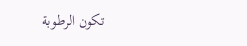تكون الرطوبة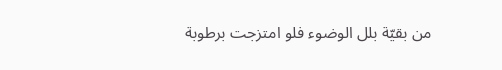من بقيّة بلل الوضوء فلو امتزجت برطوبة